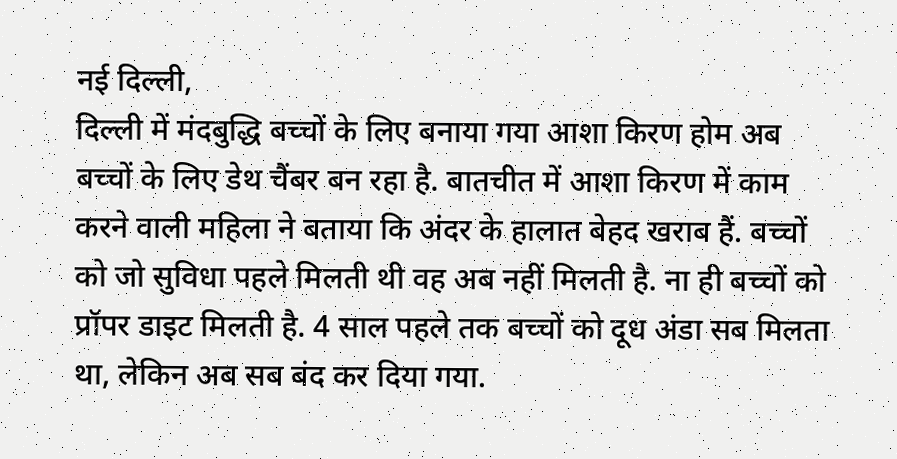नई दिल्ली,
दिल्ली में मंदबुद्धि बच्चों के लिए बनाया गया आशा किरण होम अब बच्चों के लिए डेथ चैंबर बन रहा है. बातचीत में आशा किरण में काम करने वाली महिला ने बताया कि अंदर के हालात बेहद खराब हैं. बच्चों को जो सुविधा पहले मिलती थी वह अब नहीं मिलती है. ना ही बच्चों को प्रॉपर डाइट मिलती है. 4 साल पहले तक बच्चों को दूध अंडा सब मिलता था, लेकिन अब सब बंद कर दिया गया.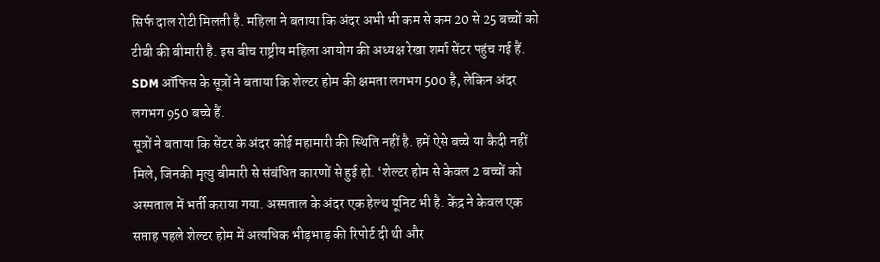सिर्फ दाल रोटी मिलती है. महिला ने बताया कि अंदर अभी भी कम से कम 20 से 25 बच्चों को टीबी की बीमारी है. इस बीच राष्ट्रीय महिला आयोग की अध्यक्ष रेखा शर्मा सेंटर पहुंच गई हैं. SDM ऑफिस के सूत्रों ने बताया कि शेल्टर होम की क्षमता लगभग 500 है, लेकिन अंदर लगभग 950 बच्चे हैं.
सूत्रों ने बताया कि सेंटर के अंदर कोई महामारी की स्थिति नहीं है. हमें ऐसे बच्चे या कैदी नहीं मिले, जिनकी मृत्यु बीमारी से संबंधित कारणों से हुई हो. ‘शेल्टर होम से केवल 2 बच्चों को अस्पताल में भर्ती कराया गया. अस्पताल के अंदर एक हेल्थ यूनिट भी है. केंद्र ने केवल एक सप्ताह पहले शेल्टर होम में अत्यधिक भीड़भाड़ की रिपोर्ट दी थी और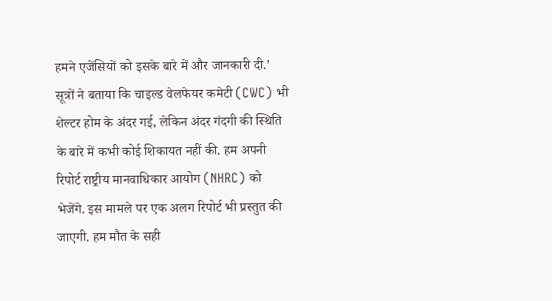हमने एजेंसियों को इसके बारे में और जानकारी दी.’
सूत्रों ने बताया कि चाइल्ड वेलफेयर कमेटी (CWC) भी शेल्टर होम के अंदर गई, लेकिन अंदर गंदगी की स्थिति के बारे में कभी कोई शिकायत नहीं की. हम अपनी रिपोर्ट राष्ट्रीय मानवाधिकार आयोग (NHRC) को भेजेंगे. इस मामले पर एक अलग रिपोर्ट भी प्रस्तुत की जाएगी. हम मौत के सही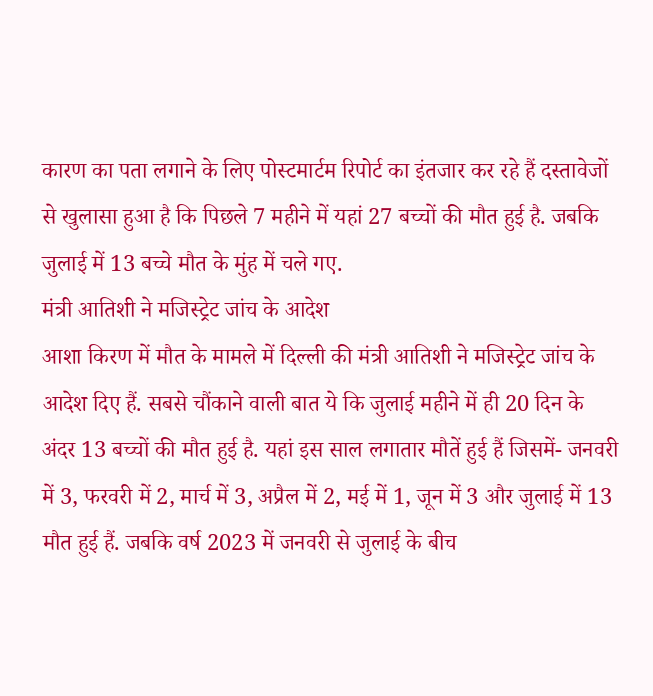कारण का पता लगाने के लिए पोस्टमार्टम रिपोर्ट का इंतजार कर रहे हैं दस्तावेजों से खुलासा हुआ है कि पिछले 7 महीने में यहां 27 बच्चों की मौत हुई है. जबकि जुलाई में 13 बच्चे मौत के मुंह में चले गए.
मंत्री आतिशी ने मजिस्ट्रेट जांच के आदेश
आशा किरण में मौत के मामले में दिल्ली की मंत्री आतिशी ने मजिस्ट्रेट जांच के आदेश दिए हैं. सबसे चौंकाने वाली बात ये कि जुलाई महीने में ही 20 दिन के अंदर 13 बच्चों की मौत हुई है. यहां इस साल लगातार मौतें हुई हैं जिसमें- जनवरी में 3, फरवरी में 2, मार्च में 3, अप्रैल में 2, मई में 1, जून में 3 और जुलाई में 13 मौत हुई हैं. जबकि वर्ष 2023 में जनवरी से जुलाई के बीच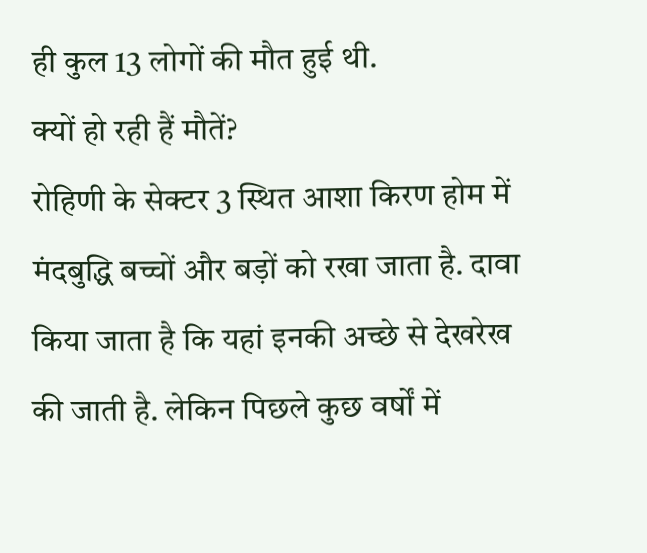ही कुल 13 लोगों की मौत हुई थी.
क्यों हो रही हैं मौतें?
रोहिणी के सेक्टर 3 स्थित आशा किरण होम में मंदबुद्धि बच्चों और बड़ों को रखा जाता है. दावा किया जाता है कि यहां इनकी अच्छे से देखरेख की जाती है. लेकिन पिछले कुछ वर्षों में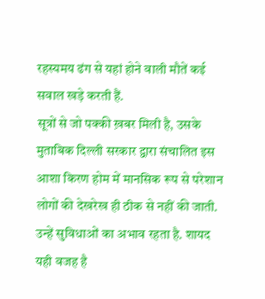रहस्यमय ढंग से यहां होने वाली मौतें कई सवाल खड़े करती हैं.
सूत्रों से जो पक्की ख़बर मिली है, उसके मुताबिक दिल्ली सरकार द्वारा संचालित इस आशा किरण होम में मानसिक रूप से परेशान लोगों की देखरेख ही ठीक से नहीं की जाती. उन्हें सुविधाओं का अभाव रहता है. शायद यही वजह है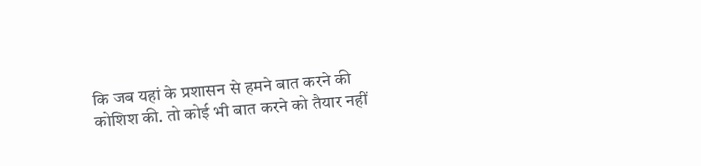कि जब यहां के प्रशासन से हमने बात करने की कोशिश की. तो कोई भी बात करने को तैयार नहीं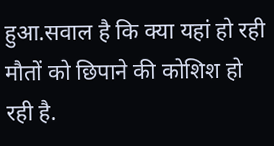हुआ.सवाल है कि क्या यहां हो रही मौतों को छिपाने की कोशिश हो रही है.